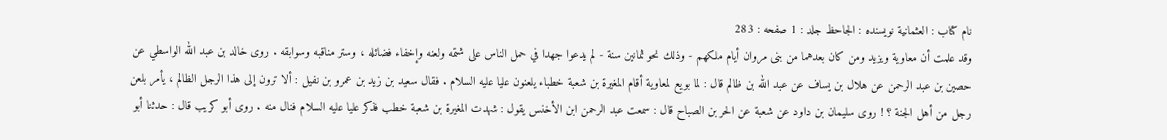نام کتاب : العثمانية نویسنده : الجاحظ جلد : 1 صفحه : 283
وقد علمت أن معاوية ويزيد ومن كان بعدهما من بنى مروان أيام ملكهم - وذلك نحو ثمانين سنة - لم يدعوا جهدا في حمل الناس على شتمه ولعنه وإخفاء فضائله ، وستر مناقبه وسوابقه . روى خالد بن عبد الله الواسطي عن حصين بن عبد الرحمن عن هلال بن يساف عن عبد الله بن ظالم قال : لما بويع لمعاوية أقام المغيرة بن شعبة خطباء يلعنون عليا عليه السلام . فقال سعيد بن زيد بن عمرو بن نفيل : ألا ترون إلى هذا الرجل الظالم ، يأمر بلعن رجل من أهل الجنة ؟ ! روى سليمان بن داود عن شعبة عن الحر بن الصباح قال : سمعت عبد الرحمن ابن الأخنس يقول : شهدت المغيرة بن شعبة خطب فذكر عليا عليه السلام فنال منه . روى أبو كريب قال : حدثنا أبو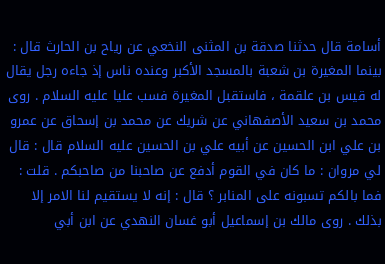أسامة قال حدثنا صدقة بن المثنى النخعي عن رياح بن الحارث قال : بينما المغيرة بن شعبة بالمسجد الأكبر وعنده ناس إذ جاءه رجل يقال له قيس بن علقمة ، فاستقبل المغيرة فسب عليا عليه السلام . روى محمد بن سعيد الأصفهاني عن شريك عن محمد بن إسحاق عن عمرو بن علي ابن الحسين عن أبيه علي بن الحسين عليه السلام قال : قال لي مروان : ما كان في القوم أدفع عن صاحبنا من صاحبكم . قلت : فما بالكم تسبونه على المنابر ؟ قال : إنه لا يستقيم لنا الامر إلا بذلك . روى مالك بن إسماعيل أبو غسان النهدي عن ابن أبي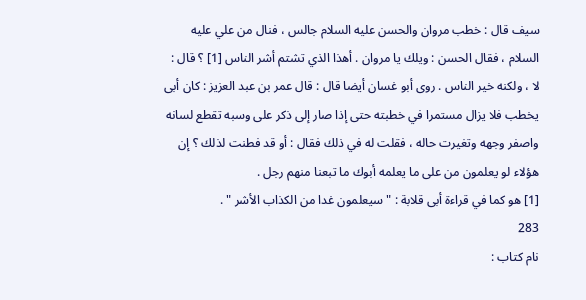سيف قال : خطب مروان والحسن عليه السلام جالس ، فنال من علي عليه السلام ، فقال الحسن : ويلك يا مروان . أهذا الذي تشتم أشر الناس [1] ؟ قال : لا ، ولكنه خير الناس . روى أبو غسان أيضا قال : قال عمر بن عبد العزيز : كان أبى يخطب فلا يزال مستمرا في خطبته حتى إذا صار إلى ذكر على وسبه تقطع لسانه واصفر وجهه وتغيرت حاله ، فقلت له في ذلك فقال : أو قد فطنت لذلك ؟ إن هؤلاء لو يعلمون من على ما يعلمه أبوك ما تبعنا منهم رجل .
[1] هو كما في قراءة أبى قلابة : " سيعلمون غدا من الكذاب الأشر " .
283
نام کتاب :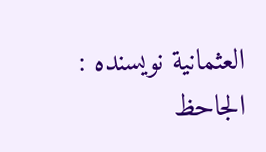العثمانية نویسنده : الجاحظ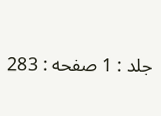جلد : 1 صفحه : 283